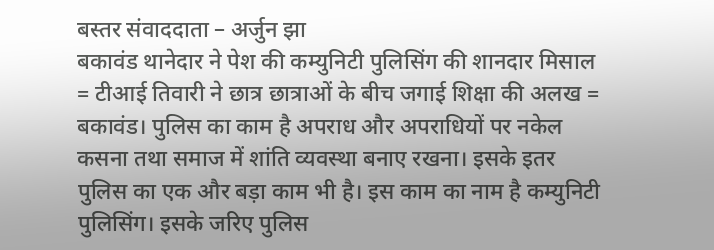बस्तर संवाददाता – अर्जुन झा
बकावंड थानेदार ने पेश की कम्युनिटी पुलिसिंग की शानदार मिसाल
= टीआई तिवारी ने छात्र छात्राओं के बीच जगाई शिक्षा की अलख =
बकावंड। पुलिस का काम है अपराध और अपराधियों पर नकेल कसना तथा समाज में शांति व्यवस्था बनाए रखना। इसके इतर पुलिस का एक और बड़ा काम भी है। इस काम का नाम है कम्युनिटी पुलिसिंग। इसके जरिए पुलिस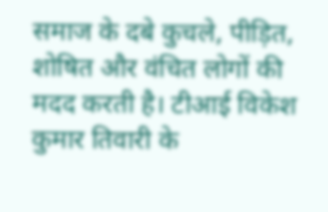समाज के दबे कुचले, पीड़ित, शोषित और वंचित लोगों की मदद करती है। टीआई विकेश कुमार तिवारी के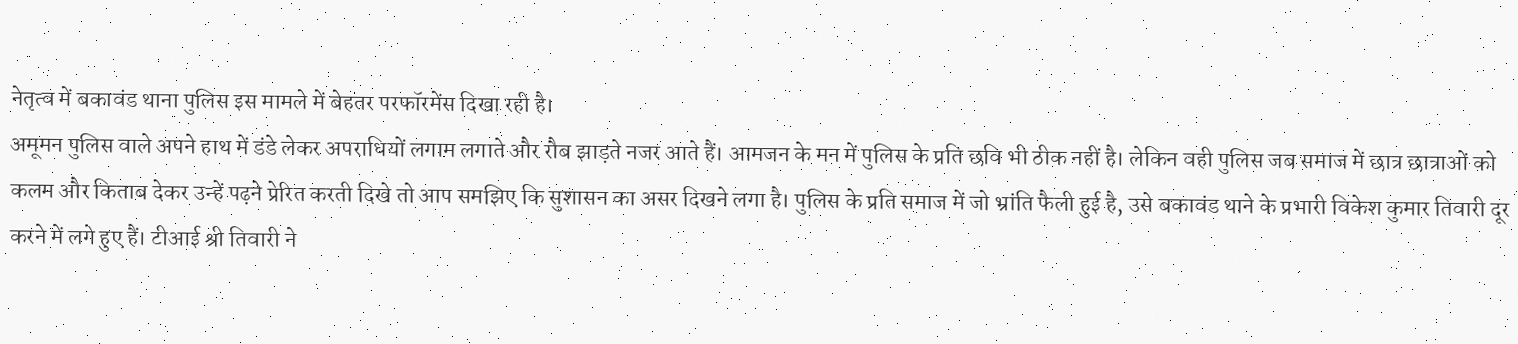नेतृत्व में बकावंड थाना पुलिस इस मामले में बेहतर परफॉरमेंस दिखा रही है।
अमूमन पुलिस वाले अपने हाथ में डंडे लेकर अपराधियों लगाम लगाते और रौब झाड़ते नजर आते हैं। आमजन के मन में पुलिस के प्रति छवि भी ठीक नहीं है। लेकिन वही पुलिस जब समाज में छात्र छात्राओं को कलम और किताब देकर उन्हें पढ़ने प्रेरित करती दिखे तो आप समझिए कि सुशासन का असर दिखने लगा है। पुलिस के प्रति समाज में जो भ्रांति फैली हुई है, उसे बकावंड थाने के प्रभारी विकेश कुमार तिवारी दूर करने में लगे हुए हैं। टीआई श्री तिवारी ने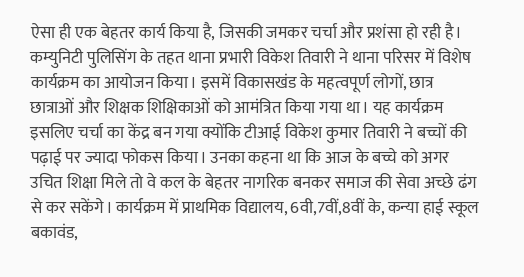ऐसा ही एक बेहतर कार्य किया है, जिसकी जमकर चर्चा और प्रशंसा हो रही है।
कम्युनिटी पुलिसिंग के तहत थाना प्रभारी विकेश तिवारी ने थाना परिसर में विशेष कार्यक्रम का आयोजन किया। इसमें विकासखंड के महत्वपूर्ण लोगों, छात्र छात्राओं और शिक्षक शिक्षिकाओं को आमंत्रित किया गया था। यह कार्यक्रम इसलिए चर्चा का केंद्र बन गया क्योंकि टीआई विकेश कुमार तिवारी ने बच्चों की पढ़ाई पर ज्यादा फोकस किया। उनका कहना था कि आज के बच्चे को अगर उचित शिक्षा मिले तो वे कल के बेहतर नागरिक बनकर समाज की सेवा अच्छे ढंग से कर सकेंगे। कार्यक्रम में प्राथमिक विद्यालय, 6वी,7वीं,8वीं के, कन्या हाई स्कूल बकावंड,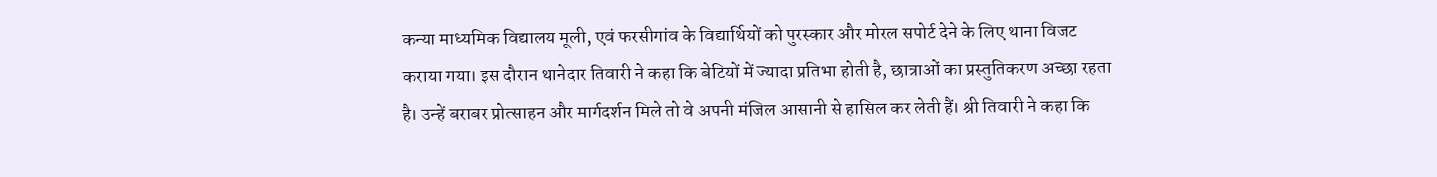कन्या माध्यमिक विद्यालय मूली, एवं फरसीगांव के विद्यार्थियों को पुरस्कार और मोरल सपोर्ट देने के लिए थाना विजट कराया गया। इस दौरान थानेदार तिवारी ने कहा कि बेटियों में ज्यादा प्रतिभा होती है, छात्राओं का प्रस्तुतिकरण अच्छा रहता है। उन्हें बराबर प्रोत्साहन और मार्गदर्शन मिले तो वे अपनी मंजिल आसानी से हासिल कर लेती हैं। श्री तिवारी ने कहा कि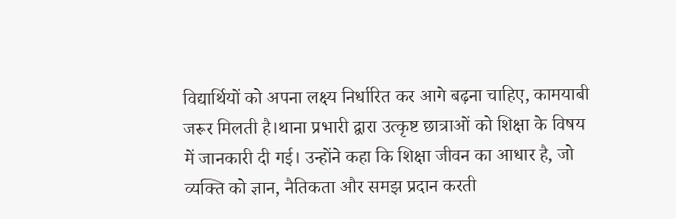विद्यार्थियों को अपना लक्ष्य निर्धारित कर आगे बढ़ना चाहिए, कामयाबी जरूर मिलती है।थाना प्रभारी द्वारा उत्कृष्ट छात्राओं को शिक्षा के विषय में जानकारी दी गई। उन्होंने कहा कि शिक्षा जीवन का आधार है, जो व्यक्ति को ज्ञान, नैतिकता और समझ प्रदान करती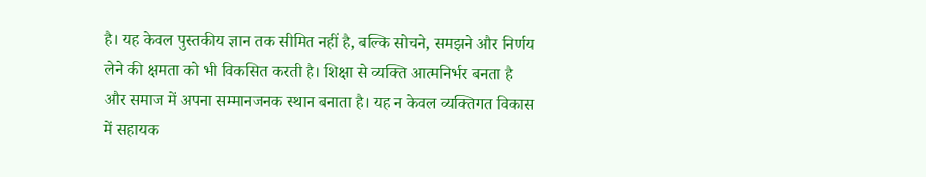है। यह केवल पुस्तकीय ज्ञान तक सीमित नहीं है, बल्कि सोचने, समझने और निर्णय लेने की क्षमता को भी विकसित करती है। शिक्षा से व्यक्ति आत्मनिर्भर बनता है और समाज में अपना सम्मानजनक स्थान बनाता है। यह न केवल व्यक्तिगत विकास में सहायक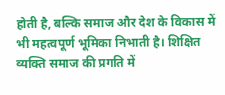होती है, बल्कि समाज और देश के विकास में भी महत्वपूर्ण भूमिका निभाती है। शिक्षित व्यक्ति समाज की प्रगति में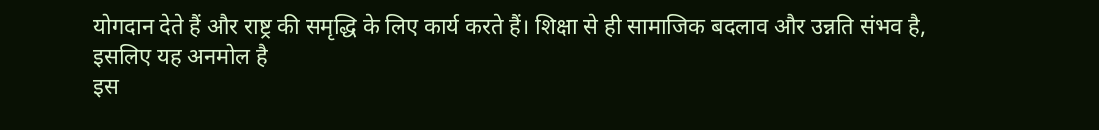योगदान देते हैं और राष्ट्र की समृद्धि के लिए कार्य करते हैं। शिक्षा से ही सामाजिक बदलाव और उन्नति संभव है, इसलिए यह अनमोल है
इस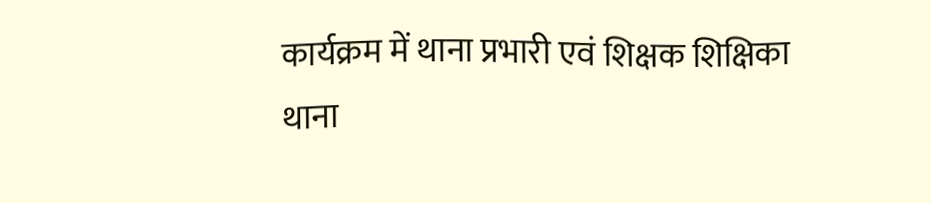कार्यक्रम में थाना प्रभारी एवं शिक्षक शिक्षिका थाना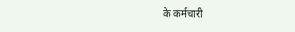के कर्मचारी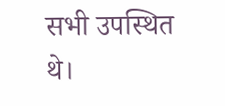सभी उपस्थित थे।